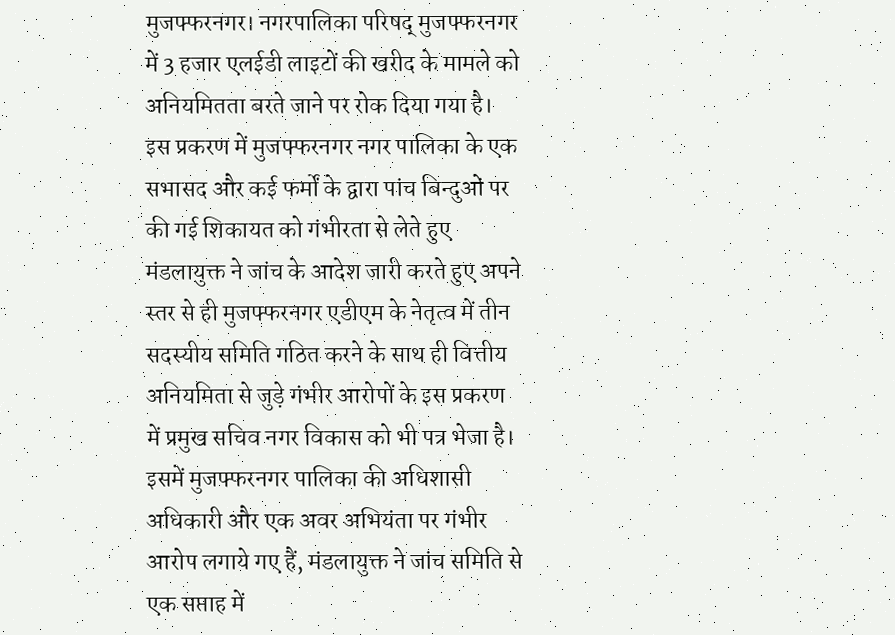मुजफ्फरनगर। नगरपालिका परिषद् मुजफ्फरनगर में 3 हजार एलईडी लाइटों की खरीद के मामले को अनियमितता बरते जाने पर रोक दिया गया है। इस प्रकरण में मुजफ्फरनगर नगर पालिका के एक सभासद और कई फर्मों के द्वारा पांच बिन्दुओं पर की गई शिकायत को गंभीरता से लेते हुए मंडलायुक्त ने जांच के आदेश जारी करते हुए अपने स्तर से ही मुजफ्फरनगर एडीएम के नेतृत्व में तीन सदस्यीय समिति गठित करने के साथ ही वित्तीय अनियमिता से जुड़े गंभीर आरोपों के इस प्रकरण में प्रमुख सचिव नगर विकास को भी पत्र भेजा है। इसमें मुजफ्फरनगर पालिका की अधिशासी अधिकारी और एक अवर अभियंता पर गंभीर आरोप लगाये गए हैं, मंडलायुक्त ने जांच समिति से एक सप्ताह में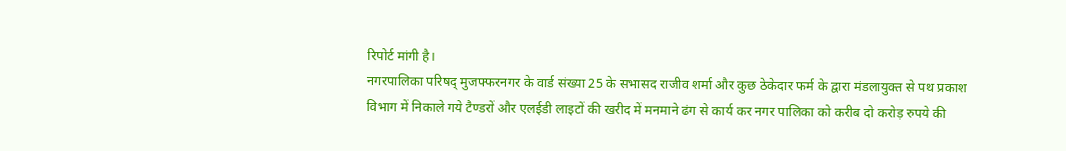रिपोर्ट मांगी है।
नगरपालिका परिषद् मुजफ्फरनगर के वार्ड संख्या 25 के सभासद राजीव शर्मा और कुछ ठेकेदार फर्म के द्वारा मंडलायुक्त से पथ प्रकाश विभाग में निकाले गये टैण्डरों और एलईडी लाइटों की खरीद में मनमाने ढंग से कार्य कर नगर पालिका को करीब दो करोड़ रुपये की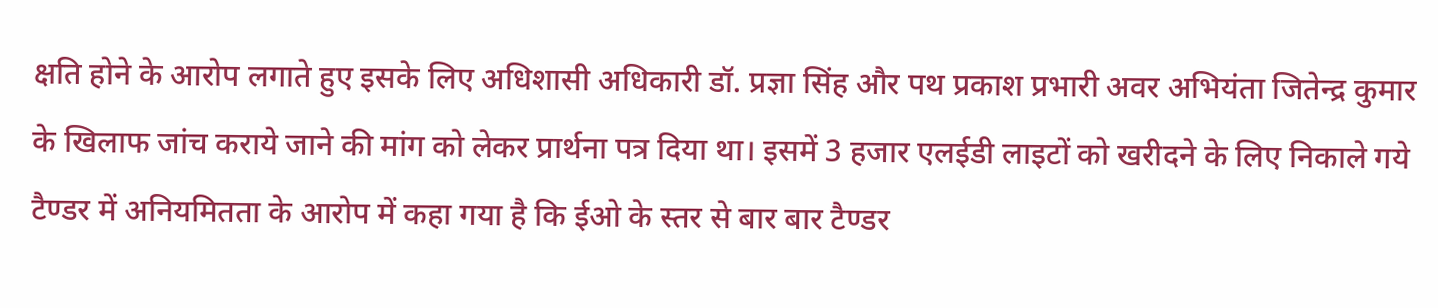क्षति होने के आरोप लगाते हुए इसके लिए अधिशासी अधिकारी डॉ. प्रज्ञा सिंह और पथ प्रकाश प्रभारी अवर अभियंता जितेन्द्र कुमार के खिलाफ जांच कराये जाने की मांग को लेकर प्रार्थना पत्र दिया था। इसमें 3 हजार एलईडी लाइटों को खरीदने के लिए निकाले गये टैण्डर में अनियमितता के आरोप में कहा गया है कि ईओ के स्तर से बार बार टैण्डर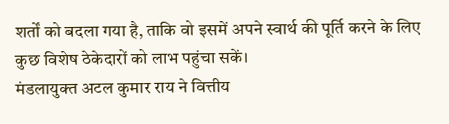शर्तों को बदला गया है, ताकि वो इसमें अपने स्वार्थ की पूर्ति करने के लिए कुछ विशेष ठेकेदारों को लाभ पहुंचा सकें।
मंडलायुक्त अटल कुमार राय ने वित्तीय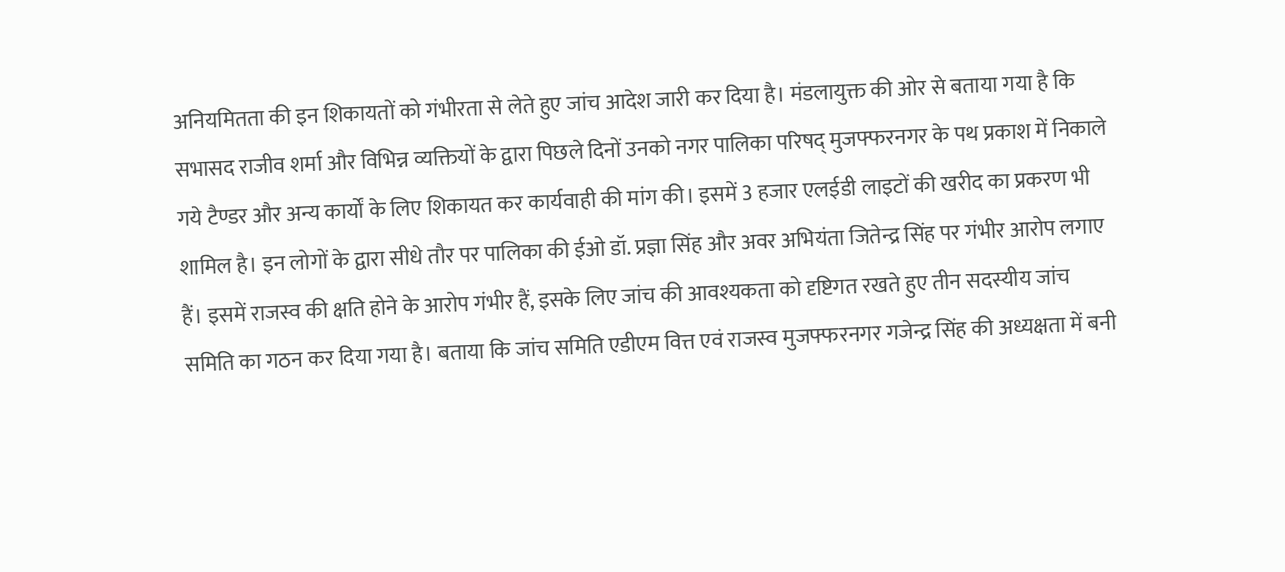अनियमितता की इन शिकायतों को गंभीरता से लेते हुए जांच आदेश जारी कर दिया है। मंडलायुक्त की ओर से बताया गया है कि सभासद राजीव शर्मा और विभिन्न व्यक्तियों के द्वारा पिछले दिनों उनको नगर पालिका परिषद् मुजफ्फरनगर के पथ प्रकाश में निकाले गये टैण्डर और अन्य कार्यों के लिए शिकायत कर कार्यवाही की मांग की। इसमें 3 हजार एलईडी लाइटों की खरीद का प्रकरण भी शामिल है। इन लोगों के द्वारा सीधे तौर पर पालिका की ईओ डॉ. प्रज्ञा सिंह और अवर अभियंता जितेन्द्र सिंह पर गंभीर आरोप लगाए हैं। इसमें राजस्व की क्षति होने के आरोप गंभीर हैं, इसके लिए जांच की आवश्यकता को दृष्टिगत रखते हुए तीन सदस्यीय जांच समिति का गठन कर दिया गया है। बताया कि जांच समिति एडीएम वित्त एवं राजस्व मुजफ्फरनगर गजेन्द्र सिंह की अध्यक्षता में बनी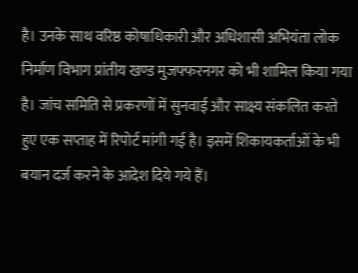है। उनके साथ वरिष्ठ कोषाधिकारी और अधिशासी अभियंता लोक निर्माण विभाग प्रांतीय खण्ड मुजफ्फरनगर को भी शामिल किया गया है। जांच समिति से प्रकरणों में सुनवाई और साक्ष्य संकलित करते हुए एक सप्ताह में रिपोर्ट मांगी गई है। इसमें शिकायकर्ताओं के भी बयान दर्ज करने के आदेश दिये गये हैं।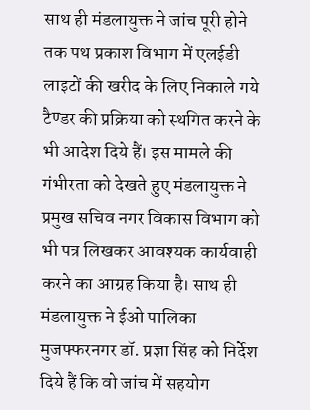साथ ही मंडलायुक्त ने जांच पूरी होने तक पथ प्रकाश विभाग में एलईडी लाइटों की खरीद के लिए निकाले गये टैण्डर की प्रक्रिया को स्थगित करने के भी आदेश दिये हैं। इस मामले की गंभीरता को देखते हुए मंडलायुक्त ने प्रमुख सचिव नगर विकास विभाग को भी पत्र लिखकर आवश्यक कार्यवाही करने का आग्रह किया है। साथ ही मंडलायुक्त ने ईओ पालिका मुजफ्फरनगर डॉ. प्रज्ञा सिंह को निर्देश दिये हैं कि वो जांच में सहयोग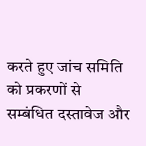करते हुए जांच समिति को प्रकरणों से सम्बंधित दस्तावेज और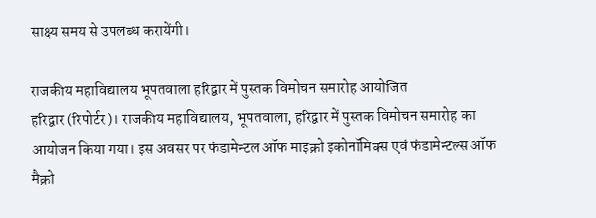साक्ष्य समय से उपलब्ध करायेंगी।

राजकीय महाविद्यालय भूपतवाला हरिद्वार में पुस्तक विमोचन समारोह आयोजित
हरिद्वार (रिपोर्टर)। राजकीय महाविद्यालय, भूपतवाला, हरिद्वार में पुस्तक विमोचन समारोह का आयोजन किया गया। इस अवसर पर फंडामेन्टल ऑफ माइक्रो इकोनॉमिक्स एवं फंडामेन्टल्स ऑफ मैक्रो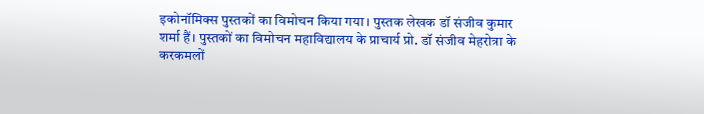इकोनॉमिक्स पुस्तकों का विमोचन किया गया। पुस्तक लेखक डॉ संजीव कुमार शर्मा हैं। पुस्तकों का विमोचन महाविद्यालय के प्राचार्य प्रो. डॉ संजीव मेहरोत्रा के करकमलों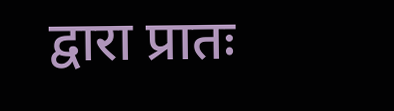द्वारा प्रातः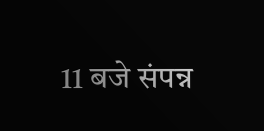11 बजे संपन्न